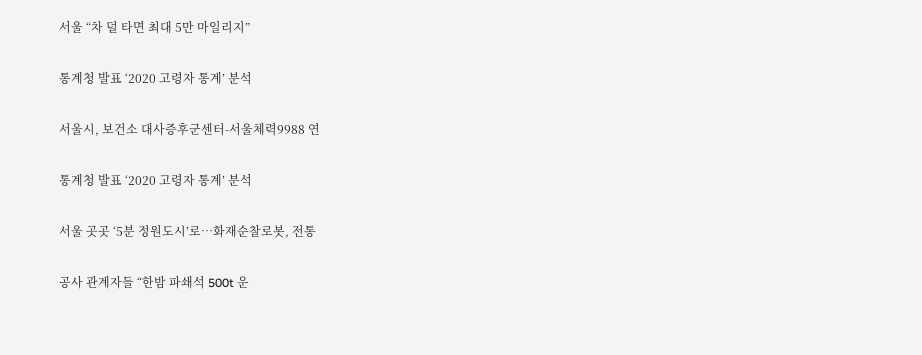서울 “차 덜 타면 최대 5만 마일리지”

통계청 발표 ‘2020 고령자 통계’ 분석

서울시, 보건소 대사증후군센터-서울체력9988 연

통계청 발표 ‘2020 고령자 통계’ 분석

서울 곳곳 ‘5분 정원도시’로…화재순찰로봇, 전통

공사 관계자들 “한밤 파쇄석 500t 운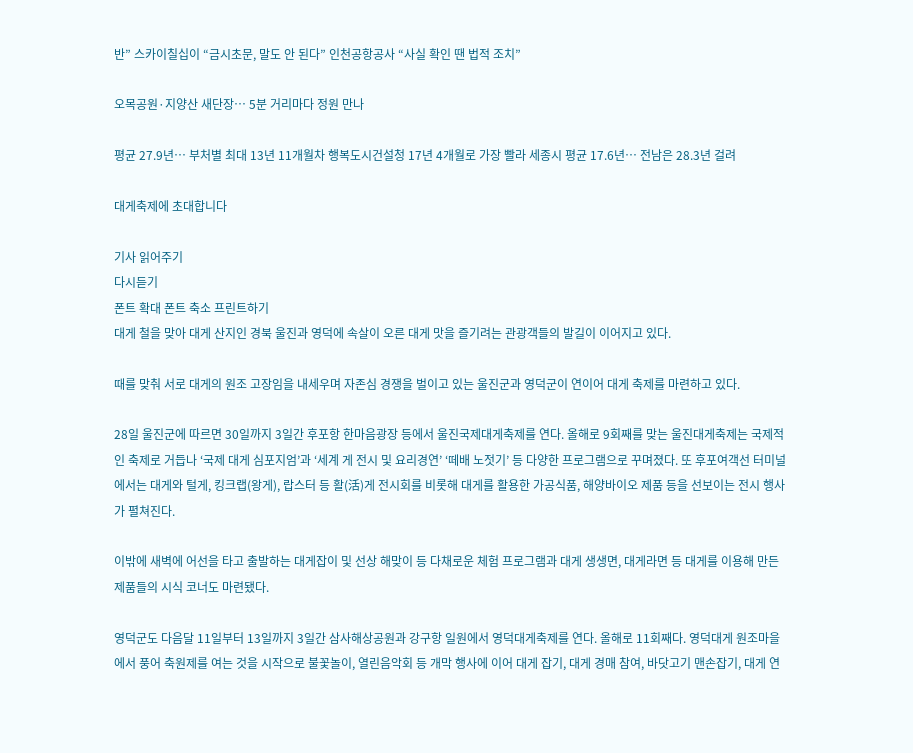반” 스카이칠십이 “금시초문, 말도 안 된다” 인천공항공사 “사실 확인 땐 법적 조치”

오목공원·지양산 새단장… 5분 거리마다 정원 만나

평균 27.9년… 부처별 최대 13년 11개월차 행복도시건설청 17년 4개월로 가장 빨라 세종시 평균 17.6년… 전남은 28.3년 걸려

대게축제에 초대합니다

기사 읽어주기
다시듣기
폰트 확대 폰트 축소 프린트하기
대게 철을 맞아 대게 산지인 경북 울진과 영덕에 속살이 오른 대게 맛을 즐기려는 관광객들의 발길이 이어지고 있다.

때를 맞춰 서로 대게의 원조 고장임을 내세우며 자존심 경쟁을 벌이고 있는 울진군과 영덕군이 연이어 대게 축제를 마련하고 있다.

28일 울진군에 따르면 30일까지 3일간 후포항 한마음광장 등에서 울진국제대게축제를 연다. 올해로 9회째를 맞는 울진대게축제는 국제적인 축제로 거듭나 ‘국제 대게 심포지엄’과 ‘세계 게 전시 및 요리경연’ ‘떼배 노젓기’ 등 다양한 프로그램으로 꾸며졌다. 또 후포여객선 터미널에서는 대게와 털게, 킹크랩(왕게), 랍스터 등 활(活)게 전시회를 비롯해 대게를 활용한 가공식품, 해양바이오 제품 등을 선보이는 전시 행사가 펼쳐진다.

이밖에 새벽에 어선을 타고 출발하는 대게잡이 및 선상 해맞이 등 다채로운 체험 프로그램과 대게 생생면, 대게라면 등 대게를 이용해 만든 제품들의 시식 코너도 마련됐다.

영덕군도 다음달 11일부터 13일까지 3일간 삼사해상공원과 강구항 일원에서 영덕대게축제를 연다. 올해로 11회째다. 영덕대게 원조마을에서 풍어 축원제를 여는 것을 시작으로 불꽃놀이, 열린음악회 등 개막 행사에 이어 대게 잡기, 대게 경매 참여, 바닷고기 맨손잡기, 대게 연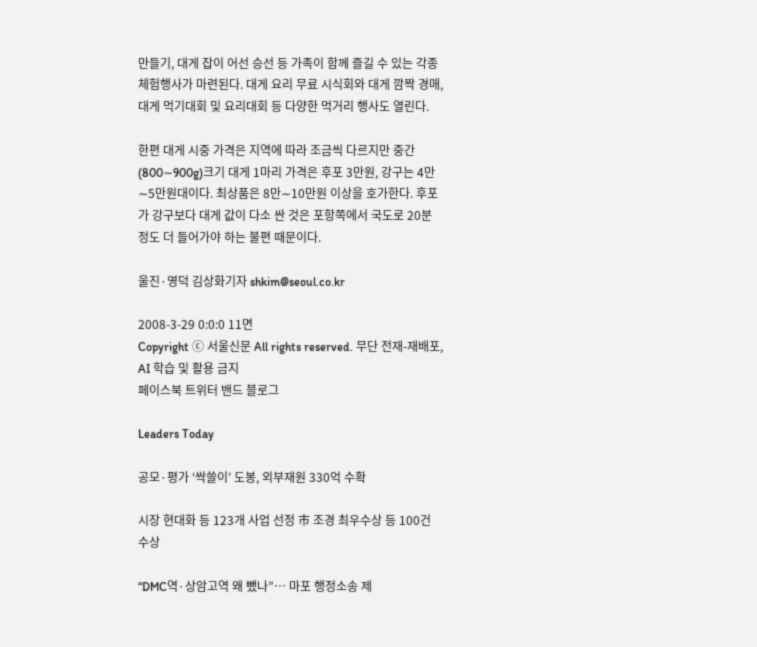만들기, 대게 잡이 어선 승선 등 가족이 함께 즐길 수 있는 각종 체험행사가 마련된다. 대게 요리 무료 시식회와 대게 깜짝 경매, 대게 먹기대회 및 요리대회 등 다양한 먹거리 행사도 열린다.

한편 대게 시중 가격은 지역에 따라 조금씩 다르지만 중간(800∼900g)크기 대게 1마리 가격은 후포 3만원, 강구는 4만∼5만원대이다. 최상품은 8만∼10만원 이상을 호가한다. 후포가 강구보다 대게 값이 다소 싼 것은 포항쪽에서 국도로 20분 정도 더 들어가야 하는 불편 때문이다.

울진·영덕 김상화기자 shkim@seoul.co.kr

2008-3-29 0:0:0 11면
Copyright ⓒ 서울신문 All rights reserved. 무단 전재-재배포, AI 학습 및 활용 금지
페이스북 트위터 밴드 블로그

Leaders Today

공모·평가 ‘싹쓸이’ 도봉, 외부재원 330억 수확

시장 현대화 등 123개 사업 선정 市 조경 최우수상 등 100건 수상

“DMC역·상암고역 왜 뺐나”… 마포 행정소송 제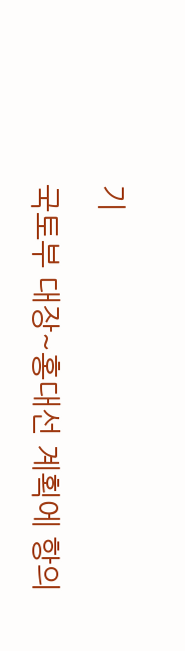기

국토부 대장~홍대선 계획에 항의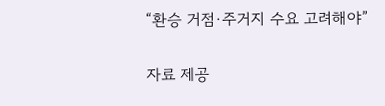“환승 거점·주거지 수요 고려해야”

자료 제공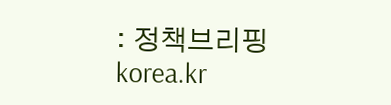: 정책브리핑 korea.kr